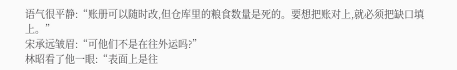语气很平静:“账册可以随时改,但仓库里的粮食数量是死的。要想把账对上,就必须把缺口填上。”
宋承远皱眉:“可他们不是在往外运吗?”
林昭看了他一眼:“表面上是往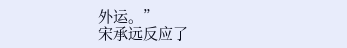外运。”
宋承远反应了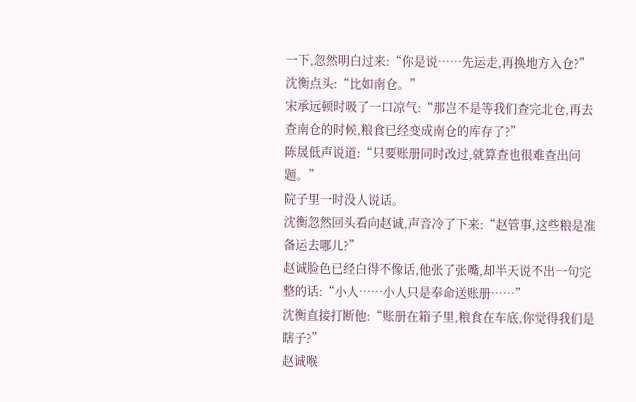一下,忽然明白过来:“你是说……先运走,再换地方入仓?”
沈衡点头:“比如南仓。”
宋承远顿时吸了一口凉气:“那岂不是等我们查完北仓,再去查南仓的时候,粮食已经变成南仓的库存了?”
陈晟低声说道:“只要账册同时改过,就算查也很难查出问题。”
院子里一时没人说话。
沈衡忽然回头看向赵诚,声音冷了下来:“赵管事,这些粮是准备运去哪儿?”
赵诚脸色已经白得不像话,他张了张嘴,却半天说不出一句完整的话:“小人……小人只是奉命送账册……”
沈衡直接打断他:“账册在箱子里,粮食在车底,你觉得我们是瞎子?”
赵诚喉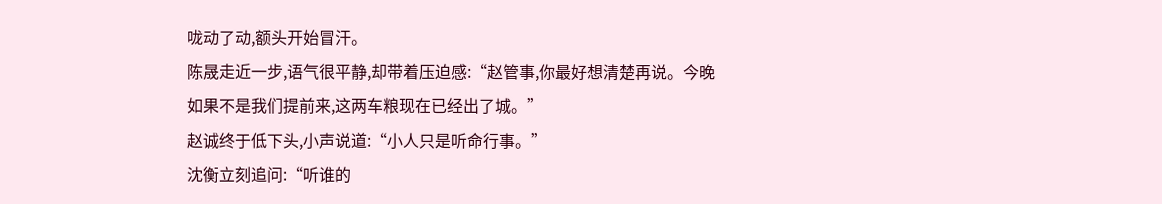咙动了动,额头开始冒汗。
陈晟走近一步,语气很平静,却带着压迫感:“赵管事,你最好想清楚再说。今晚如果不是我们提前来,这两车粮现在已经出了城。”
赵诚终于低下头,小声说道:“小人只是听命行事。”
沈衡立刻追问:“听谁的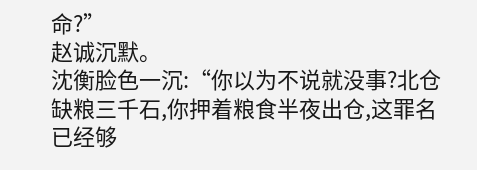命?”
赵诚沉默。
沈衡脸色一沉:“你以为不说就没事?北仓缺粮三千石,你押着粮食半夜出仓,这罪名已经够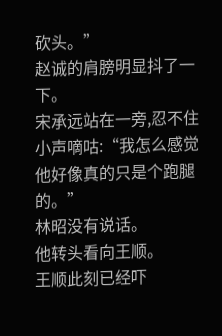砍头。”
赵诚的肩膀明显抖了一下。
宋承远站在一旁,忍不住小声嘀咕:“我怎么感觉他好像真的只是个跑腿的。”
林昭没有说话。
他转头看向王顺。
王顺此刻已经吓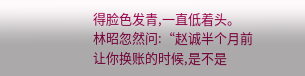得脸色发青,一直低着头。
林昭忽然问:“赵诚半个月前让你换账的时候,是不是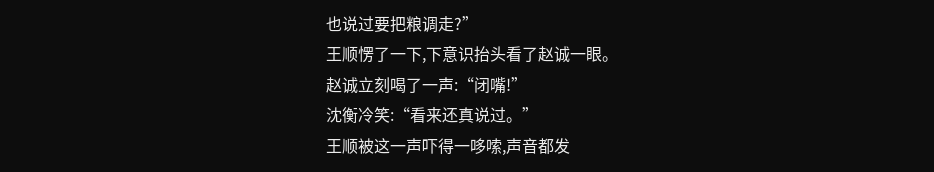也说过要把粮调走?”
王顺愣了一下,下意识抬头看了赵诚一眼。
赵诚立刻喝了一声:“闭嘴!”
沈衡冷笑:“看来还真说过。”
王顺被这一声吓得一哆嗦,声音都发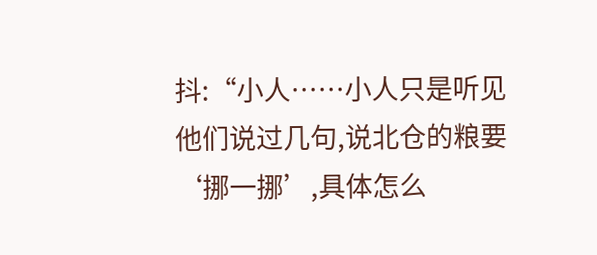抖:“小人……小人只是听见他们说过几句,说北仓的粮要‘挪一挪’,具体怎么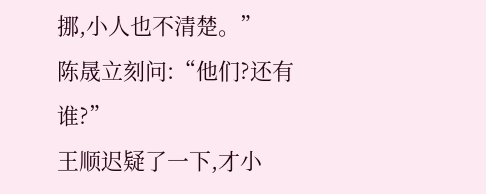挪,小人也不清楚。”
陈晟立刻问:“他们?还有谁?”
王顺迟疑了一下,才小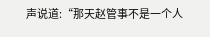声说道:“那天赵管事不是一个人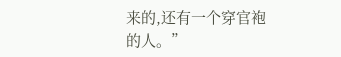来的,还有一个穿官袍的人。”